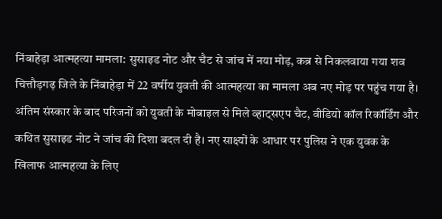निंबाहेड़ा आत्महत्या मामला: सुसाइड नोट और चैट से जांच में नया मोड़, कब्र से निकलवाया गया शव
चित्तौड़गढ़ जिले के निंबाहेड़ा में 22 वर्षीय युवती की आत्महत्या का मामला अब नए मोड़ पर पहुंच गया है। अंतिम संस्कार के बाद परिजनों को युवती के मोबाइल से मिले व्हाट्सएप चैट, वीडियो कॉल रिकॉर्डिंग और कथित सुसाइड नोट ने जांच की दिशा बदल दी है। नए साक्ष्यों के आधार पर पुलिस ने एक युवक के खिलाफ आत्महत्या के लिए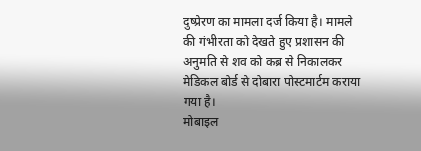दुष्प्रेरण का मामला दर्ज किया है। मामले की गंभीरता को देखते हुए प्रशासन की अनुमति से शव को कब्र से निकालकर मेडिकल बोर्ड से दोबारा पोस्टमार्टम कराया गया है।
मोबाइल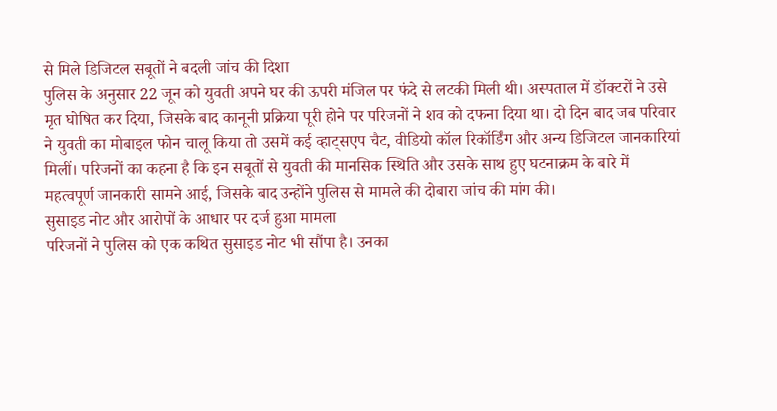से मिले डिजिटल सबूतों ने बदली जांच की दिशा
पुलिस के अनुसार 22 जून को युवती अपने घर की ऊपरी मंजिल पर फंदे से लटकी मिली थी। अस्पताल में डॉक्टरों ने उसे मृत घोषित कर दिया, जिसके बाद कानूनी प्रक्रिया पूरी होने पर परिजनों ने शव को दफना दिया था। दो दिन बाद जब परिवार ने युवती का मोबाइल फोन चालू किया तो उसमें कई व्हाट्सएप चैट, वीडियो कॉल रिकॉर्डिंग और अन्य डिजिटल जानकारियां मिलीं। परिजनों का कहना है कि इन सबूतों से युवती की मानसिक स्थिति और उसके साथ हुए घटनाक्रम के बारे में महत्वपूर्ण जानकारी सामने आई, जिसके बाद उन्होंने पुलिस से मामले की दोबारा जांच की मांग की।
सुसाइड नोट और आरोपों के आधार पर दर्ज हुआ मामला
परिजनों ने पुलिस को एक कथित सुसाइड नोट भी सौंपा है। उनका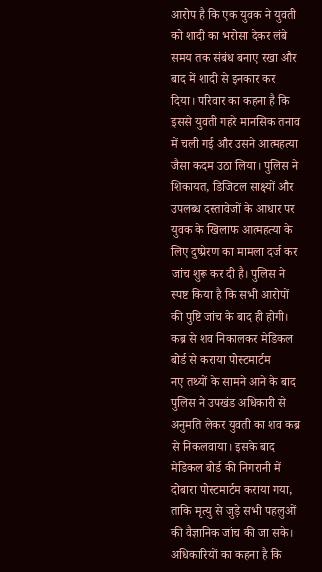आरोप है कि एक युवक ने युवती को शादी का भरोसा देकर लंबे समय तक संबंध बनाए रखा और बाद में शादी से इनकार कर दिया। परिवार का कहना है कि इससे युवती गहरे मानसिक तनाव में चली गई और उसने आत्महत्या जैसा कदम उठा लिया। पुलिस ने शिकायत, डिजिटल साक्ष्यों और उपलब्ध दस्तावेजों के आधार पर युवक के खिलाफ आत्महत्या के लिए दुष्प्रेरण का मामला दर्ज कर जांच शुरू कर दी है। पुलिस ने स्पष्ट किया है कि सभी आरोपों की पुष्टि जांच के बाद ही होगी।
कब्र से शव निकालकर मेडिकल बोर्ड से कराया पोस्टमार्टम
नए तथ्यों के सामने आने के बाद पुलिस ने उपखंड अधिकारी से अनुमति लेकर युवती का शव कब्र से निकलवाया। इसके बाद मेडिकल बोर्ड की निगरानी में दोबारा पोस्टमार्टम कराया गया, ताकि मृत्यु से जुड़े सभी पहलुओं की वैज्ञानिक जांच की जा सके। अधिकारियों का कहना है कि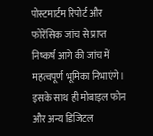पोस्टमार्टम रिपोर्ट और फोरेंसिक जांच से प्राप्त निष्कर्ष आगे की जांच में महत्वपूर्ण भूमिका निभाएंगे। इसके साथ ही मोबाइल फोन और अन्य डिजिटल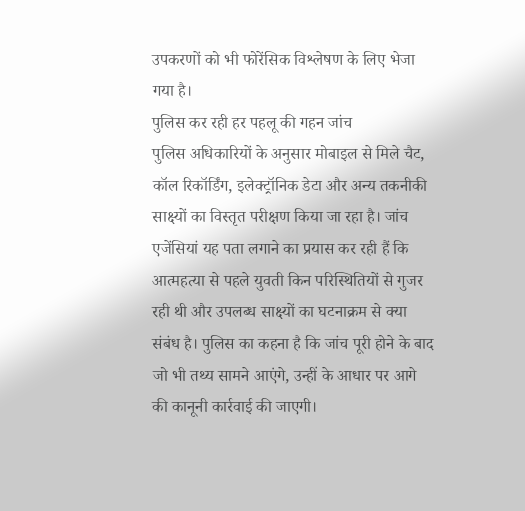उपकरणों को भी फोरेंसिक विश्लेषण के लिए भेजा गया है।
पुलिस कर रही हर पहलू की गहन जांच
पुलिस अधिकारियों के अनुसार मोबाइल से मिले चैट, कॉल रिकॉर्डिंग, इलेक्ट्रॉनिक डेटा और अन्य तकनीकी साक्ष्यों का विस्तृत परीक्षण किया जा रहा है। जांच एजेंसियां यह पता लगाने का प्रयास कर रही हैं कि आत्महत्या से पहले युवती किन परिस्थितियों से गुजर रही थी और उपलब्ध साक्ष्यों का घटनाक्रम से क्या संबंध है। पुलिस का कहना है कि जांच पूरी होने के बाद जो भी तथ्य सामने आएंगे, उन्हीं के आधार पर आगे की कानूनी कार्रवाई की जाएगी।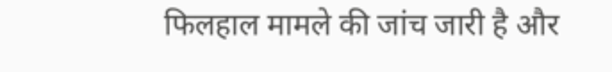फिलहाल मामले की जांच जारी है और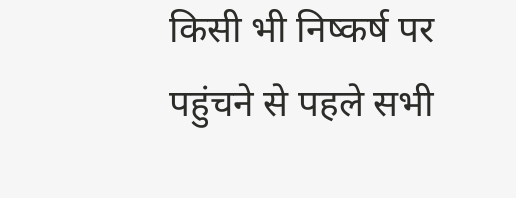किसी भी निष्कर्ष पर पहुंचने से पहले सभी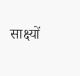साक्ष्यों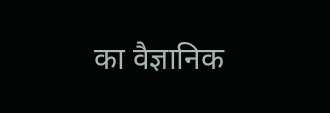का वैज्ञानिक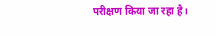परीक्षण किया जा रहा है।